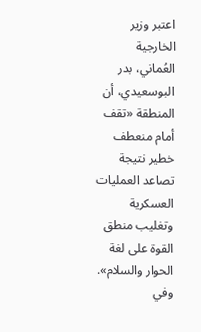اعتبر وزير الخارجية العُماني، بدر البوسعيدي، أن المنطقة «تقف أمام منعطف خطير نتيجة تصاعد العمليات العسكرية وتغليب منطق القوة على لغة الحوار والسلام».
وفي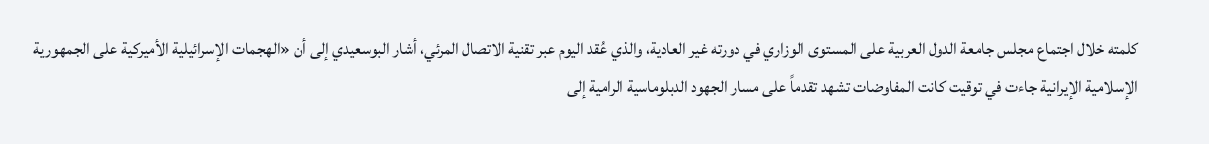كلمته خلال اجتماع مجلس جامعة الدول العربية على المستوى الوزاري في دورته غير العادية، والذي عُقد اليوم عبر تقنية الاتصال المرئي، أشار البوسعيدي إلى أن «الهجمات الإسرائيلية الأميركية على الجمهورية الإسلامية الإيرانية جاءت في توقيت كانت المفاوضات تشهد تقدماً على مسار الجهود الدبلوماسية الرامية إلى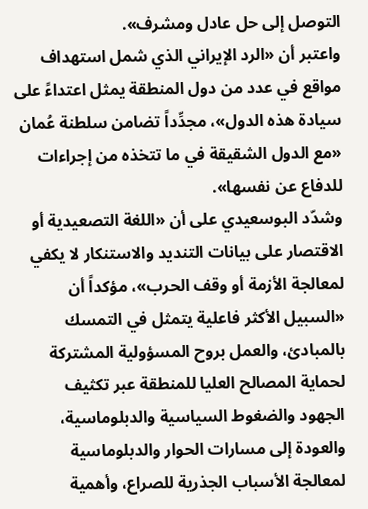التوصل إلى حل عادل ومشرف».
واعتبر أن «الرد الإيراني الذي شمل استهداف مواقع في عدد من دول المنطقة يمثل اعتداءً على سيادة هذه الدول»، مجدِّداً تضامن سلطنة عُمان «مع الدول الشقيقة في ما تتخذه من إجراءات للدفاع عن نفسها».
وشدّد البوسعيدي على أن «اللغة التصعيدية أو الاقتصار على بيانات التنديد والاستنكار لا يكفي لمعالجة الأزمة أو وقف الحرب»، مؤكداً أن «السبيل الأكثر فاعلية يتمثل في التمسك بالمبادئ، والعمل بروح المسؤولية المشتركة لحماية المصالح العليا للمنطقة عبر تكثيف الجهود والضغوط السياسية والدبلوماسية، والعودة إلى مسارات الحوار والدبلوماسية لمعالجة الأسباب الجذرية للصراع، وأهمية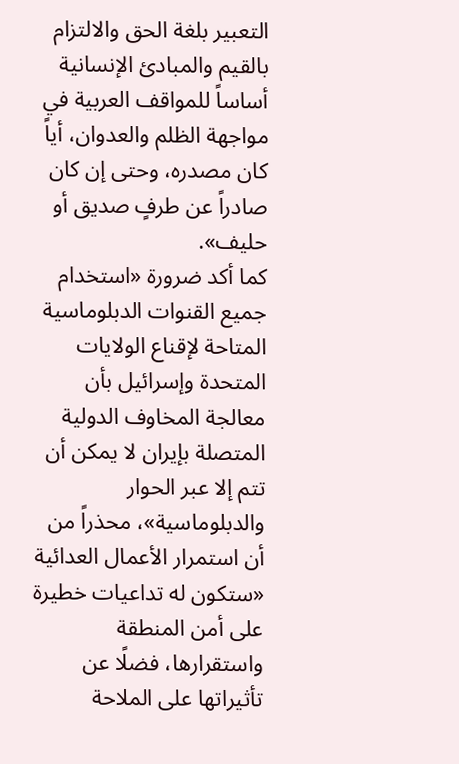التعبير بلغة الحق والالتزام بالقيم والمبادئ الإنسانية أساساً للمواقف العربية في مواجهة الظلم والعدوان، أياً كان مصدره، وحتى إن كان صادراً عن طرفٍ صديق أو حليف».
كما أكد ضرورة «استخدام جميع القنوات الدبلوماسية المتاحة لإقناع الولايات المتحدة وإسرائيل بأن معالجة المخاوف الدولية المتصلة بإيران لا يمكن أن تتم إلا عبر الحوار والدبلوماسية»، محذراً من أن استمرار الأعمال العدائية «ستكون له تداعيات خطيرة على أمن المنطقة واستقرارها، فضلًا عن تأثيراتها على الملاحة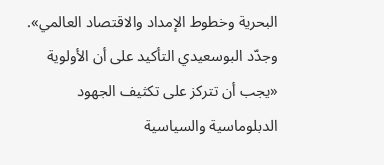البحرية وخطوط الإمداد والاقتصاد العالمي».
وجدّد البوسعيدي التأكيد على أن الأولوية «يجب أن تتركز على تكثيف الجهود الدبلوماسية والسياسية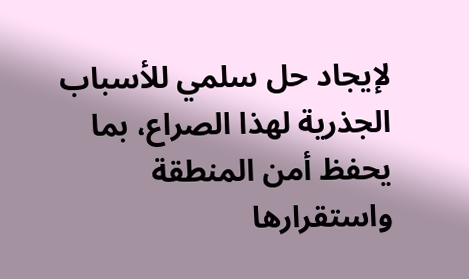لإيجاد حل سلمي للأسباب الجذرية لهذا الصراع، بما يحفظ أمن المنطقة واستقرارها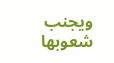ويجنب شعوبها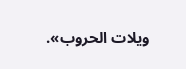ويلات الحروب».